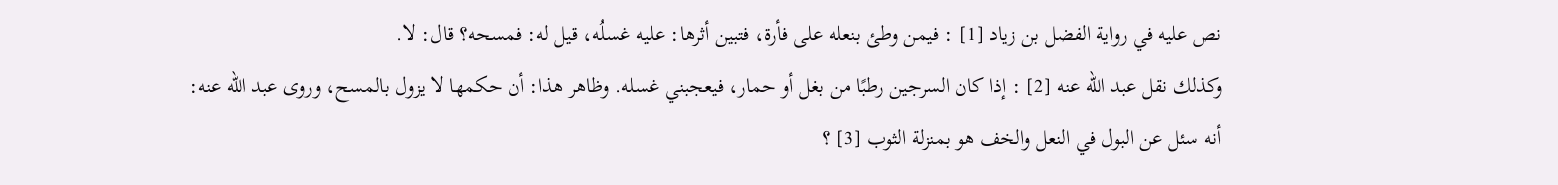نص عليه في رواية الفضل بن زياد [1] : فيمن وطئ بنعله على فأرة، فتبين أثرها: عليه غسلُه، قيل له: فمسحه؟ قال: لا.
وكذلك نقل عبد الله عنه [2] : إذا كان السرجين رطبًا من بغل أو حمار، فيعجبني غسله. وظاهر هذا: أن حكمها لا يزول بالمسح، وروى عبد الله عنه: أنه سئل عن البول في النعل والخف هو بمنزلة الثوب [3] ؟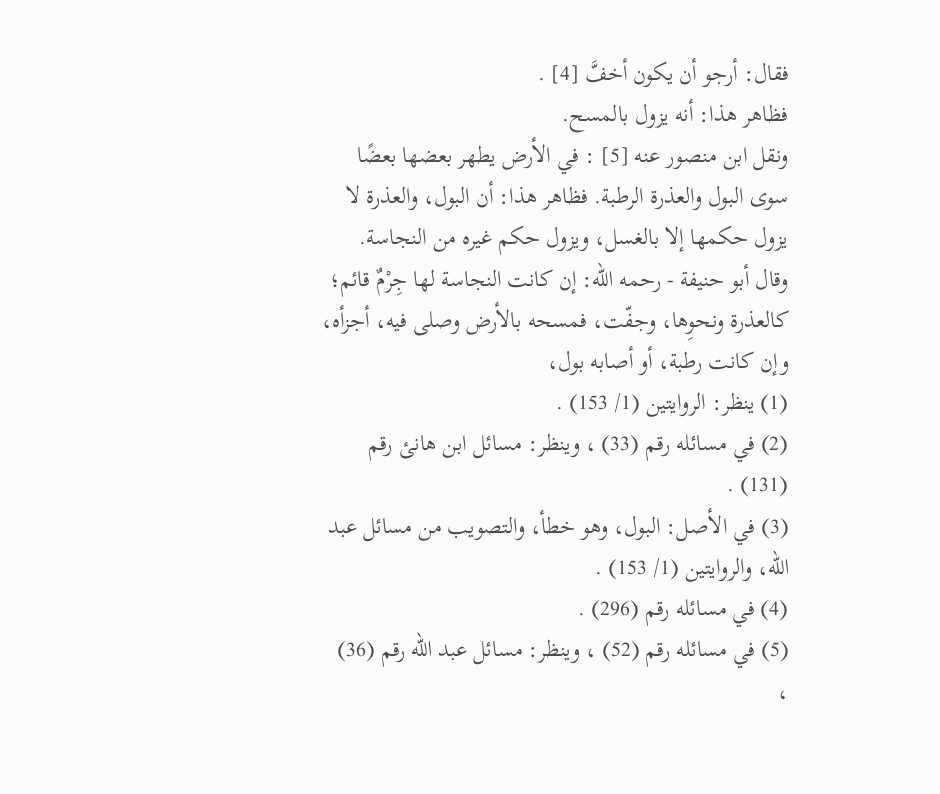فقال: أرجو أن يكون أخفَّ [4] .
فظاهر هذا: أنه يزول بالمسح.
ونقل ابن منصور عنه [5] : في الأرض يطهر بعضها بعضًا سوى البول والعذرة الرطبة. فظاهر هذا: أن البول، والعذرة لا يزول حكمها إلا بالغسل، ويزول حكم غيره من النجاسة.
وقال أبو حنيفة - رحمه الله: إن كانت النجاسة لها جِرْمٌ قائم؛ كالعذرة ونحوِها، وجفّت، فمسحه بالأرض وصلى فيه، أجزأه، وإن كانت رطبة، أو أصابه بول،
(1) ينظر: الروايتين (1/ 153) .
(2) في مسائله رقم (33) ، وينظر: مسائل ابن هانئ رقم (131) .
(3) في الأصل: البول، وهو خطأ، والتصويب من مسائل عبد الله، والروايتين (1/ 153) .
(4) في مسائله رقم (296) .
(5) في مسائله رقم (52) ، وينظر: مسائل عبد الله رقم (36) ،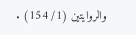والروايتين (1/ 154) .